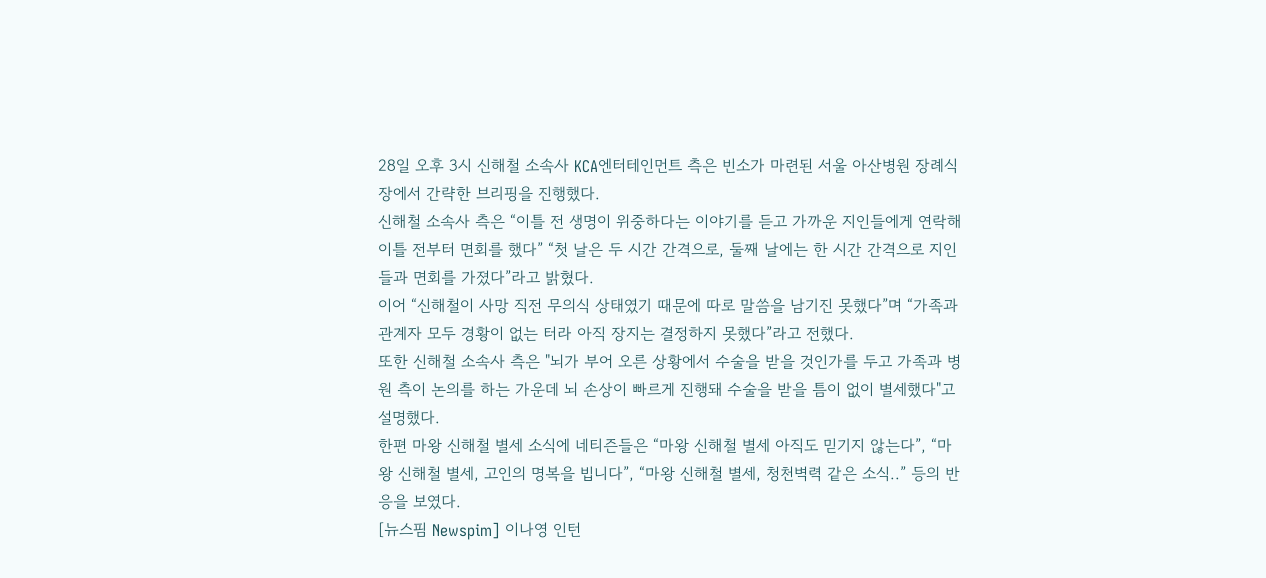28일 오후 3시 신해철 소속사 KCA엔터테인먼트 측은 빈소가 마련된 서울 아산병원 장례식장에서 간략한 브리핑을 진행했다.
신해철 소속사 측은 “이틀 전 생명이 위중하다는 이야기를 듣고 가까운 지인들에게 연락해 이틀 전부터 면회를 했다” “첫 날은 두 시간 간격으로, 둘째 날에는 한 시간 간격으로 지인들과 면회를 가졌다”라고 밝혔다.
이어 “신해철이 사망 직전 무의식 상태였기 때문에 따로 말씀을 남기진 못했다”며 “가족과 관계자 모두 경황이 없는 터라 아직 장지는 결정하지 못했다”라고 전했다.
또한 신해철 소속사 측은 "뇌가 부어 오른 상황에서 수술을 받을 것인가를 두고 가족과 병원 측이 논의를 하는 가운데 뇌 손상이 빠르게 진행돼 수술을 받을 틈이 없이 별세했다"고 설명했다.
한편 마왕 신해철 별세 소식에 네티즌들은 “마왕 신해철 별세 아직도 믿기지 않는다”, “마왕 신해철 별세, 고인의 명복을 빕니다”, “마왕 신해철 별세, 청천벽력 같은 소식..” 등의 반응을 보였다.
[뉴스핌 Newspim] 이나영 인턴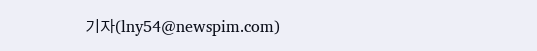기자(lny54@newspim.com)